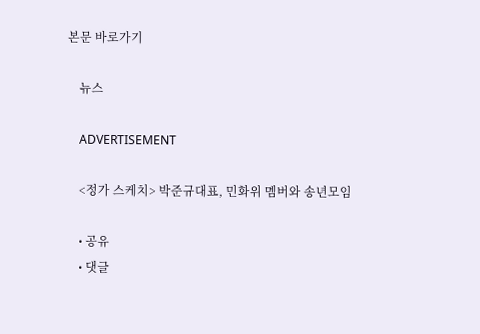본문 바로가기

    뉴스

    ADVERTISEMENT

    <정가 스케치> 박준규대표, 민화위 멤버와 송년모임

    • 공유
    • 댓글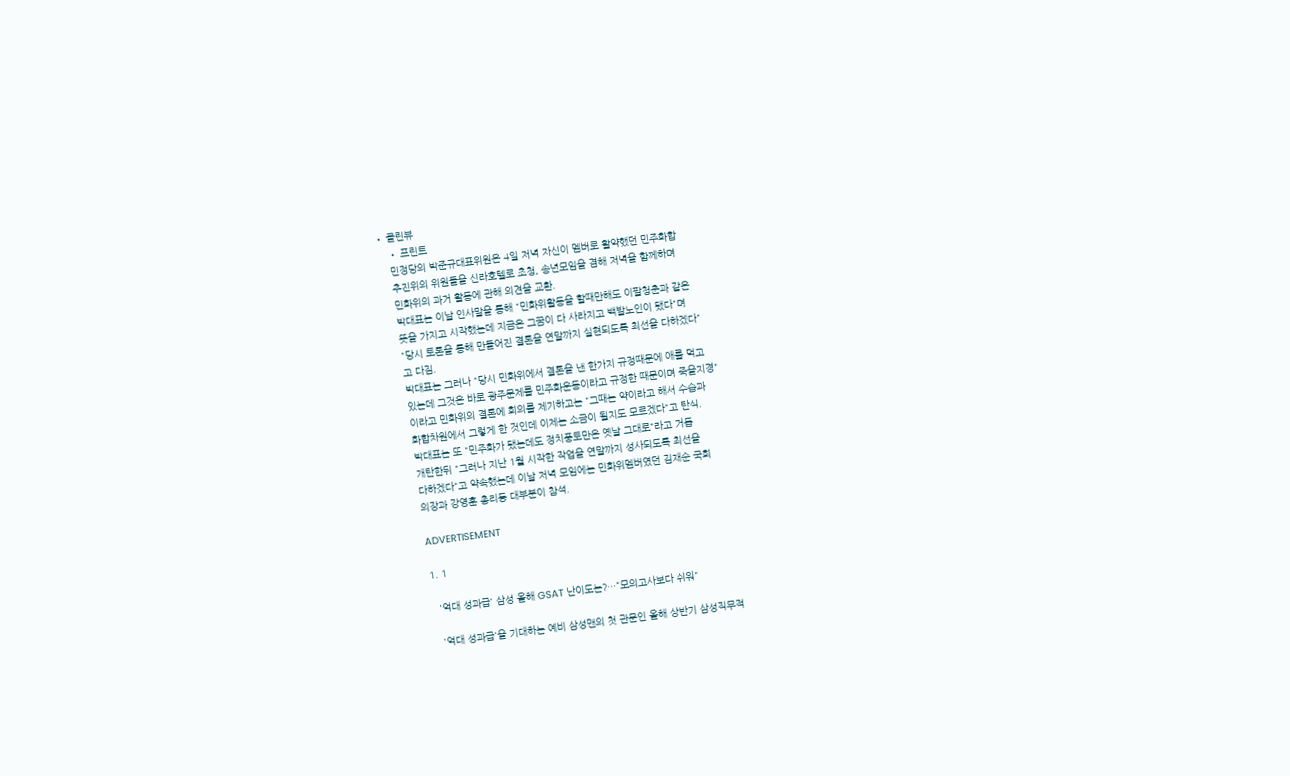• 클린뷰
    • 프린트
    민정당의 박준규대표위원은 4일 저녁 자신이 멤버로 활약했던 민주화합
    추진위의 위원들을 신라호텔로 초청, 송년모임을 겸해 저녁을 함께하며
    민화위의 과거 활동에 관해 의견을 교환.
    박대표는 이날 인사말을 통해 "민화위활동을 할때만해도 이팔청춘과 같은
    뜻을 가지고 시작했는데 지금은 그꿈이 다 사라지고 백발노인이 됐다"며
    "당시 토론을 통해 만들어진 결론을 연말까지 실현되도록 최선을 다하겠다"
    고 다짐.
    박대표는 그러나 "당시 민화위에서 결론을 낸 한가지 규정때문에 애를 먹고
    있는데 그것은 바로 광주문제를 민주화운동이라고 규정한 때문이며 죽을지경"
    이라고 민화위의 결론에 회의를 제기하고는 "그때는 약이라고 해서 수습과
    화합차원에서 그렇게 한 것인데 이제는 소금이 될지도 모르겠다"고 탄식.
    박대표는 또 "민주화가 됐는데도 정치풍토만은 옛날 그대로"라고 거듭
    개탄한뒤 "그러나 지난 1월 시작한 작업을 연말까지 성사되도록 최선을
    다하겠다"고 약속했는데 이날 저녁 모임에는 민화위멤버였던 김재순 국회
    의장과 강영훈 총리등 대부분이 참석.

    ADVERTISEMENT

    1. 1

      '억대 성과급' 삼성 올해 GSAT 난이도는?…"모의고사보다 쉬워"

      '억대 성과급'을 기대하는 예비 삼성맨의 첫 관문인 올해 상반기 삼성직무적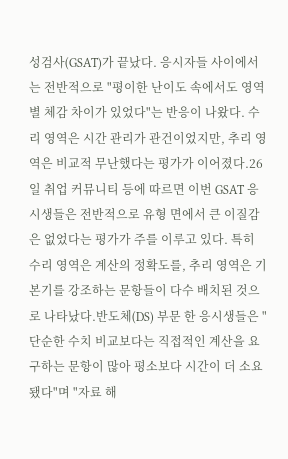성검사(GSAT)가 끝났다. 응시자들 사이에서는 전반적으로 "평이한 난이도 속에서도 영역별 체감 차이가 있었다"는 반응이 나왔다. 수리 영역은 시간 관리가 관건이었지만, 추리 영역은 비교적 무난했다는 평가가 이어졌다.26일 취업 커뮤니티 등에 따르면 이번 GSAT 응시생들은 전반적으로 유형 면에서 큰 이질감은 없었다는 평가가 주를 이루고 있다. 특히 수리 영역은 계산의 정확도를, 추리 영역은 기본기를 강조하는 문항들이 다수 배치된 것으로 나타났다.반도체(DS) 부문 한 응시생들은 "단순한 수치 비교보다는 직접적인 계산을 요구하는 문항이 많아 평소보다 시간이 더 소요됐다"며 "자료 해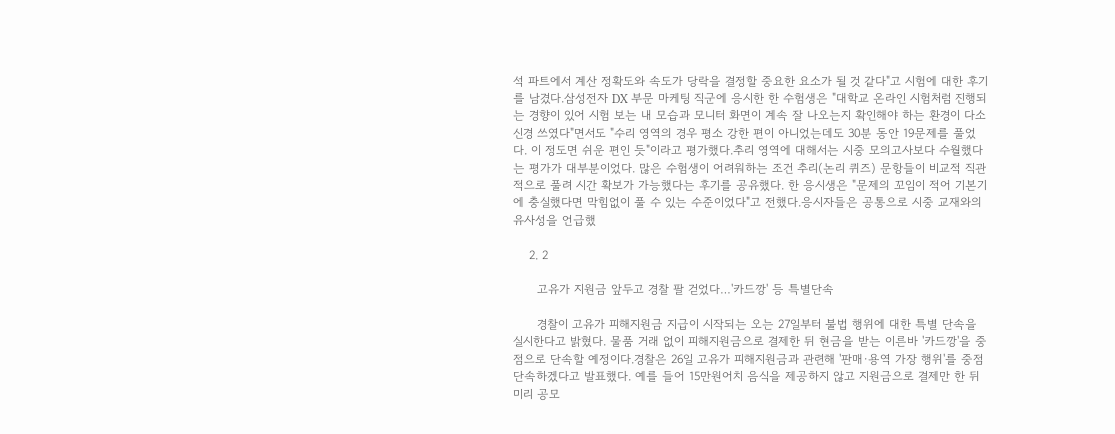석 파트에서 계산 정확도와 속도가 당락을 결정할 중요한 요소가 될 것 같다"고 시험에 대한 후기를 남겼다.삼성전자 DX 부문 마케팅 직군에 응시한 한 수험생은 "대학교 온라인 시험처럼 진행되는 경향이 있어 시험 보는 내 모습과 모니터 화면이 계속 잘 나오는지 확인해야 하는 환경이 다소 신경 쓰였다"면서도 "수리 영역의 경우 평소 강한 편이 아니었는데도 30분 동안 19문제를 풀었다. 이 정도면 쉬운 편인 듯"이라고 평가했다.추리 영역에 대해서는 시중 모의고사보다 수월했다는 평가가 대부분이었다. 많은 수험생이 어려워하는 조건 추리(논리 퀴즈) 문항들이 비교적 직관적으로 풀려 시간 확보가 가능했다는 후기를 공유했다. 한 응시생은 "문제의 꼬임이 적어 기본기에 충실했다면 막힘없이 풀 수 있는 수준이었다"고 전했다.응시자들은 공통으로 시중 교재와의 유사성을 언급했

    2. 2

      고유가 지원금 앞두고 경찰 팔 걷었다…'카드깡' 등 특별단속

      경찰이 고유가 피해지원금 지급이 시작되는 오는 27일부터 불법 행위에 대한 특별 단속을 실시한다고 밝혔다. 물품 거래 없이 피해지원금으로 결제한 뒤 현금을 받는 이른바 '카드깡'을 중점으로 단속할 예정이다.경찰은 26일 고유가 피해지원금과 관련해 '판매·용역 가장 행위'를 중점 단속하겠다고 발표했다. 예를 들어 15만원어치 음식을 제공하지 않고 지원금으로 결제만 한 뒤 미리 공모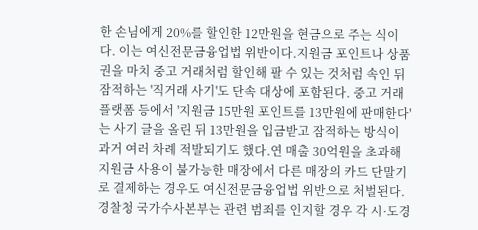한 손님에게 20%를 할인한 12만원을 현금으로 주는 식이다. 이는 여신전문금융업법 위반이다.지원금 포인트나 상품권을 마치 중고 거래처럼 할인해 팔 수 있는 것처럼 속인 뒤 잠적하는 '직거래 사기'도 단속 대상에 포함된다. 중고 거래 플랫폼 등에서 '지원금 15만원 포인트를 13만원에 판매한다'는 사기 글을 올린 뒤 13만원을 입금받고 잠적하는 방식이 과거 여러 차례 적발되기도 했다.연 매출 30억원을 초과해 지원금 사용이 불가능한 매장에서 다른 매장의 카드 단말기로 결제하는 경우도 여신전문금융업법 위반으로 처벌된다.경찰청 국가수사본부는 관련 범죄를 인지할 경우 각 시·도경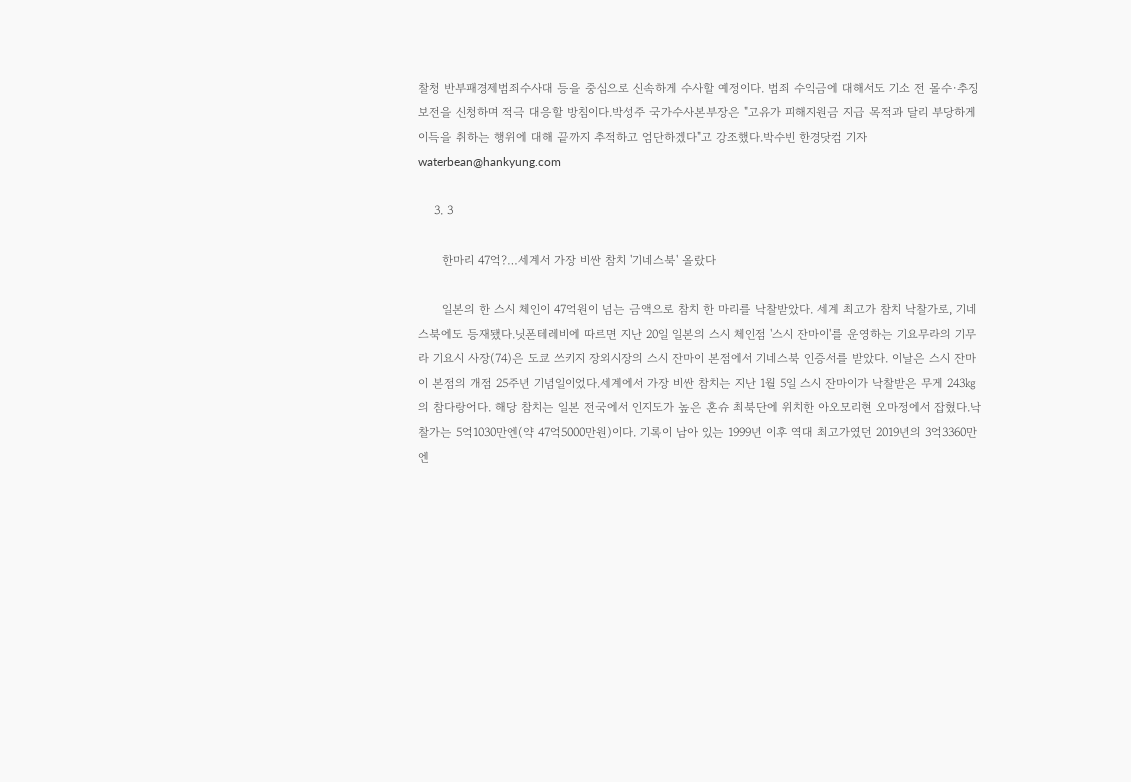찰청 반부패경제범죄수사대 등을 중심으로 신속하게 수사할 예정이다. 범죄 수익금에 대해서도 기소 전 몰수·추징보전을 신청하며 적극 대응할 방침이다.박성주 국가수사본부장은 "고유가 피해지원금 지급 목적과 달리 부당하게 이득을 취하는 행위에 대해 끝까지 추적하고 엄단하겠다"고 강조했다.박수빈 한경닷컴 기자 waterbean@hankyung.com

    3. 3

      한마리 47억?…세계서 가장 비싼 참치 '기네스북' 올랐다

      일본의 한 스시 체인이 47억원이 넘는 금액으로 참치 한 마리를 낙찰받았다. 세계 최고가 참치 낙찰가로, 기네스북에도 등재됐다.닛폰테레비에 따르면 지난 20일 일본의 스시 체인점 '스시 잔마이'를 운영하는 기요무라의 기무라 기요시 사장(74)은 도쿄 쓰키지 장외시장의 스시 잔마이 본점에서 기네스북 인증서를 받았다. 이날은 스시 잔마이 본점의 개점 25주년 기념일이었다.세계에서 가장 비싼 참치는 지난 1월 5일 스시 잔마이가 낙찰받은 무게 243㎏의 참다랑어다. 해당 참치는 일본 전국에서 인지도가 높은 혼슈 최북단에 위치한 아오모리현 오마정에서 잡혔다.낙찰가는 5억1030만엔(약 47억5000만원)이다. 기록이 남아 있는 1999년 이후 역대 최고가였던 2019년의 3억3360만엔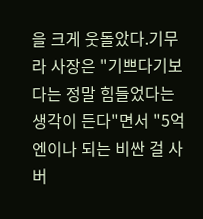을 크게 웃돌았다.기무라 사장은 "기쁘다기보다는 정말 힘들었다는 생각이 든다"면서 "5억엔이나 되는 비싼 걸 사버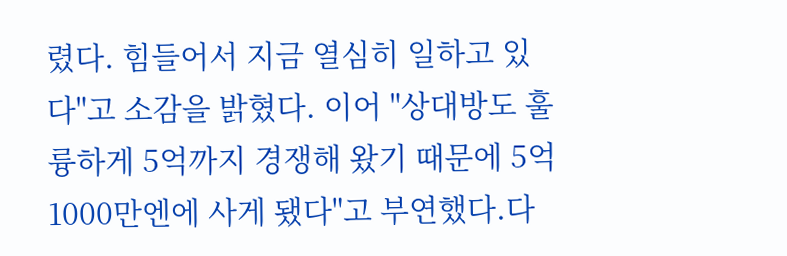렸다. 힘들어서 지금 열심히 일하고 있다"고 소감을 밝혔다. 이어 "상대방도 훌륭하게 5억까지 경쟁해 왔기 때문에 5억1000만엔에 사게 됐다"고 부연했다.다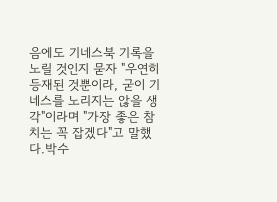음에도 기네스북 기록을 노릴 것인지 묻자 "우연히 등재된 것뿐이라, 굳이 기네스를 노리지는 않을 생각"이라며 "가장 좋은 참치는 꼭 잡겠다"고 말했다.박수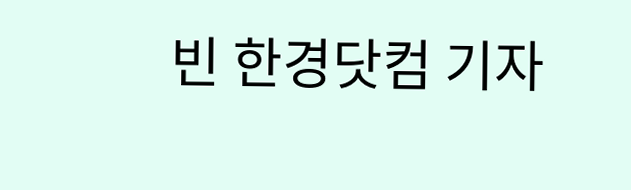빈 한경닷컴 기자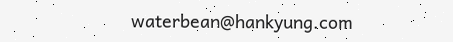waterbean@hankyung.com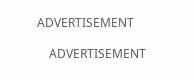ADVERTISEMENT

    ADVERTISEMENT